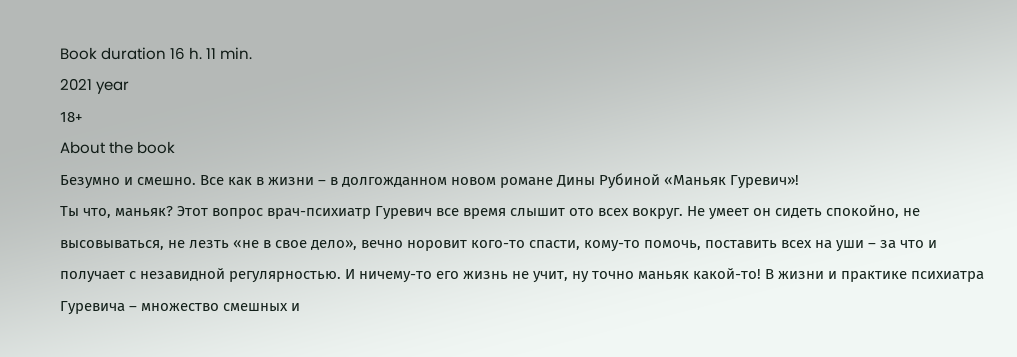Book duration 16 h. 11 min.
2021 year
18+
About the book
Безумно и смешно. Все как в жизни – в долгожданном новом романе Дины Рубиной «Маньяк Гуревич»!
Ты что, маньяк? Этот вопрос врач-психиатр Гуревич все время слышит ото всех вокруг. Не умеет он сидеть спокойно, не высовываться, не лезть «не в свое дело», вечно норовит кого-то спасти, кому-то помочь, поставить всех на уши – за что и получает с незавидной регулярностью. И ничему-то его жизнь не учит, ну точно маньяк какой-то! В жизни и практике психиатра Гуревича – множество смешных и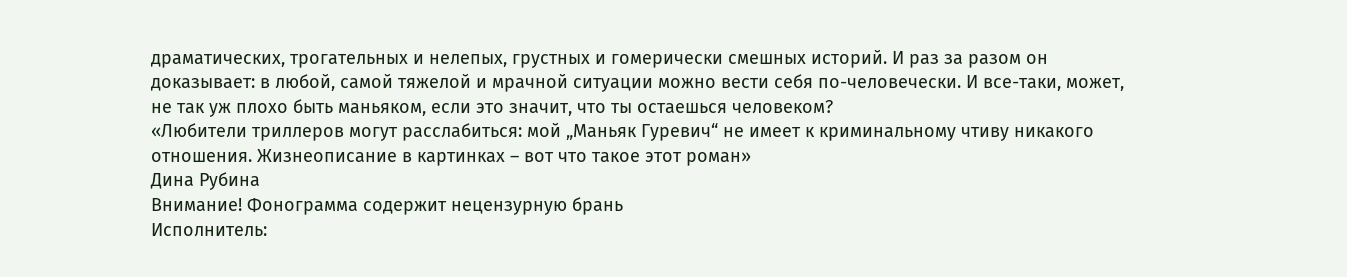драматических, трогательных и нелепых, грустных и гомерически смешных историй. И раз за разом он доказывает: в любой, самой тяжелой и мрачной ситуации можно вести себя по-человечески. И все-таки, может, не так уж плохо быть маньяком, если это значит, что ты остаешься человеком?
«Любители триллеров могут расслабиться: мой „Маньяк Гуревич“ не имеет к криминальному чтиву никакого отношения. Жизнеописание в картинках – вот что такое этот роман»
Дина Рубина
Внимание! Фонограмма содержит нецензурную брань
Исполнитель: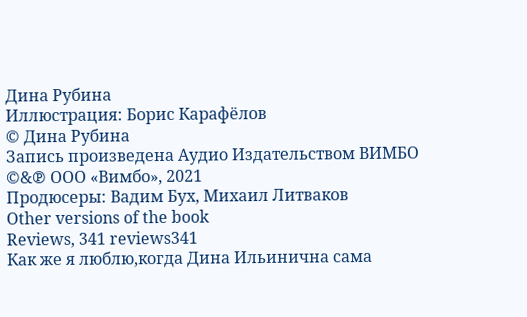Дина Рубина
Иллюстрация: Борис Карафёлов
© Дина Рубина
Запись произведена Аудио Издательством ВИМБО
©&℗ ООО «Вимбо», 2021
Продюсеры: Вадим Бух, Михаил Литваков
Other versions of the book
Reviews, 341 reviews341
Как же я люблю,когда Дина Ильинична сама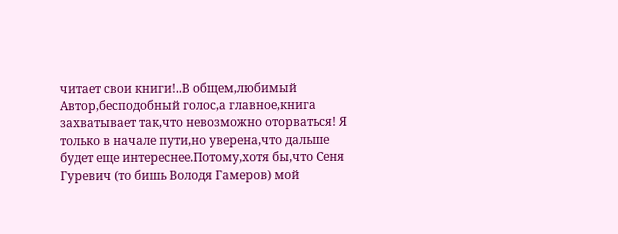читает свои книги!..В общем,любимый Автор,бесподобный голос,а главное,книга захватывает так,что невозможно оторваться! Я только в начале пути,но уверена,что дальше будет еще интереснее.Потому,хотя бы,что Сеня Гуревич (то бишь Володя Гамеров) мой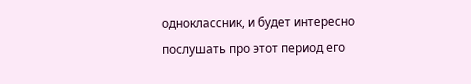одноклассник, и будет интересно послушать про этот период его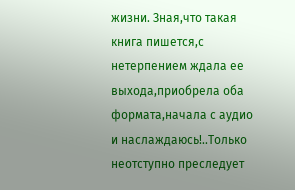жизни. Зная,что такая книга пишется,с нетерпением ждала ее выхода,приобрела оба формата,начала с аудио и наслаждаюсь!..Только неотступно преследует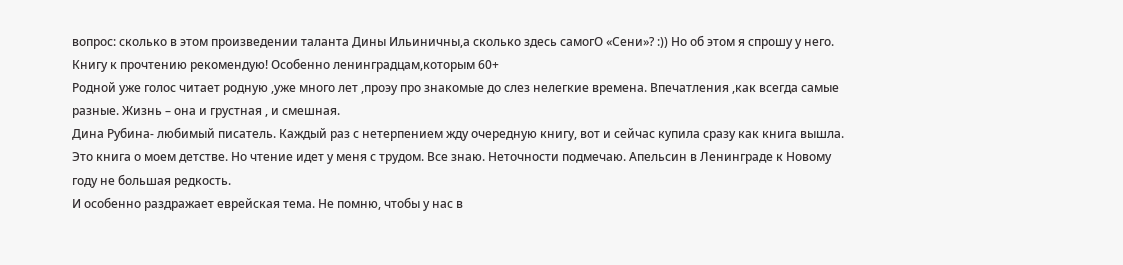вопрос: сколько в этом произведении таланта Дины Ильиничны,а сколько здесь самогО «Сени»? :)) Но об этом я спрошу у него. Книгу к прочтению рекомендую! Особенно ленинградцам,которым 60+
Родной уже голос читает родную ,уже много лет ,проэу про знакомые до слез нелегкие времена. Впечатления ,как всегда самые разные. Жизнь – она и грустная , и смешная.
Дина Рубина- любимый писатель. Каждый раз с нетерпением жду очередную книгу, вот и сейчас купила сразу как книга вышла. Это книга о моем детстве. Но чтение идет у меня с трудом. Все знаю. Неточности подмечаю. Апельсин в Ленинграде к Новому году не большая редкость.
И особенно раздражает еврейская тема. Не помню, чтобы у нас в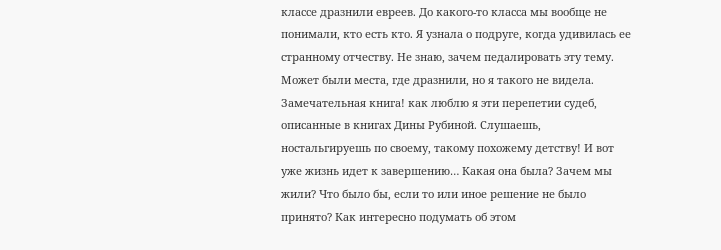классе дразнили евреев. До какого-то класса мы вообще не понимали, кто есть кто. Я узнала о подруге, когда удивилась ее странному отчеству. Не знаю, зачем педалировать эту тему. Может были места, где дразнили, но я такого не видела.
Замечательная книга! как люблю я эти перепетии судеб, описанные в книгах Дины Рубиной. Слушаешь, ностальгируешь по своему, такому похожему детству! И вот уже жизнь идет к завершению… Какая она была? Зачем мы жили? Что было бы, если то или иное решение не было принято? Как интересно подумать об этом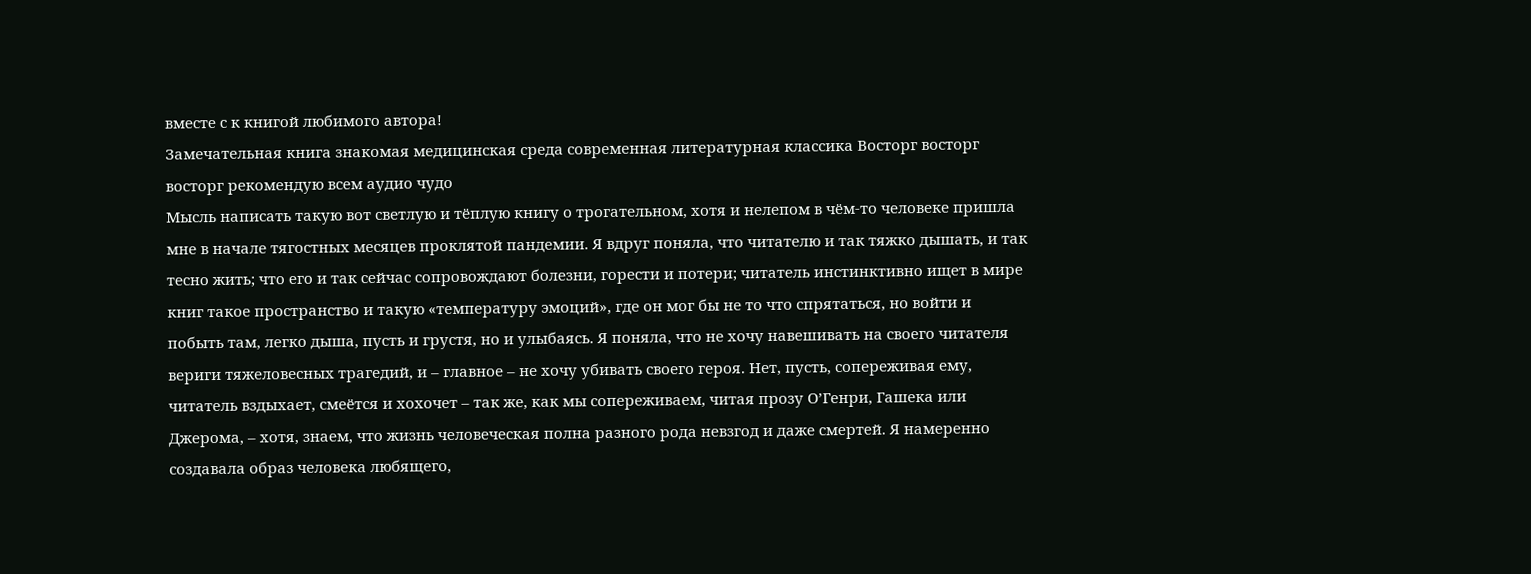вместе с к книгой любимого автора!
Замечательная книга знакомая медицинская среда современная литературная классика Восторг восторг восторг рекомендую всем аудио чудо
Мысль написать такую вот светлую и тёплую книгу о трогательном, хотя и нелепом в чём-то человеке пришла мне в начале тягостных месяцев проклятой пандемии. Я вдруг поняла, что читателю и так тяжко дышать, и так тесно жить; что его и так сейчас сопровождают болезни, горести и потери; читатель инстинктивно ищет в мире книг такое пространство и такую «температуру эмоций», где он мог бы не то что спрятаться, но войти и побыть там, легко дыша, пусть и грустя, но и улыбаясь. Я поняла, что не хочу навешивать на своего читателя вериги тяжеловесных трагедий, и – главное – не хочу убивать своего героя. Нет, пусть, сопереживая ему, читатель вздыхает, смеётся и хохочет – так же, как мы сопереживаем, читая прозу О’Генри, Гашека или Джерома, – хотя, знаем, что жизнь человеческая полна разного рода невзгод и даже смертей. Я намеренно создавала образ человека любящего,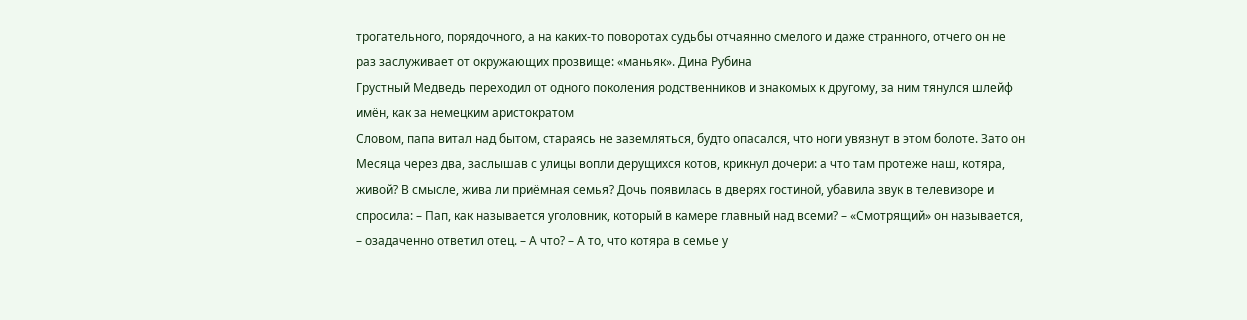трогательного, порядочного, а на каких-то поворотах судьбы отчаянно смелого и даже странного, отчего он не раз заслуживает от окружающих прозвище: «маньяк». Дина Рубина
Грустный Медведь переходил от одного поколения родственников и знакомых к другому, за ним тянулся шлейф имён, как за немецким аристократом
Словом, папа витал над бытом, стараясь не заземляться, будто опасался, что ноги увязнут в этом болоте. Зато он
Месяца через два, заслышав с улицы вопли дерущихся котов, крикнул дочери: а что там протеже наш, котяра, живой? В смысле, жива ли приёмная семья? Дочь появилась в дверях гостиной, убавила звук в телевизоре и спросила: – Пап, как называется уголовник, который в камере главный над всеми? – «Смотрящий» он называется, – озадаченно ответил отец. – А что? – А то, что котяра в семье у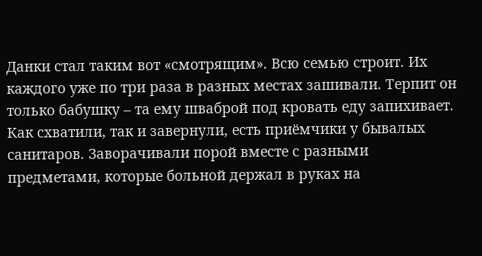Данки стал таким вот «смотрящим». Всю семью строит. Их каждого уже по три раза в разных местах зашивали. Терпит он только бабушку – та ему шваброй под кровать еду запихивает.
Как схватили, так и завернули, есть приёмчики у бывалых санитаров. Заворачивали порой вместе с разными предметами, которые больной держал в руках на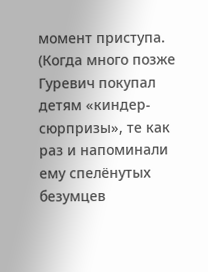момент приступа. (Когда много позже Гуревич покупал детям «киндер-сюрпризы», те как раз и напоминали ему спелёнутых безумцев